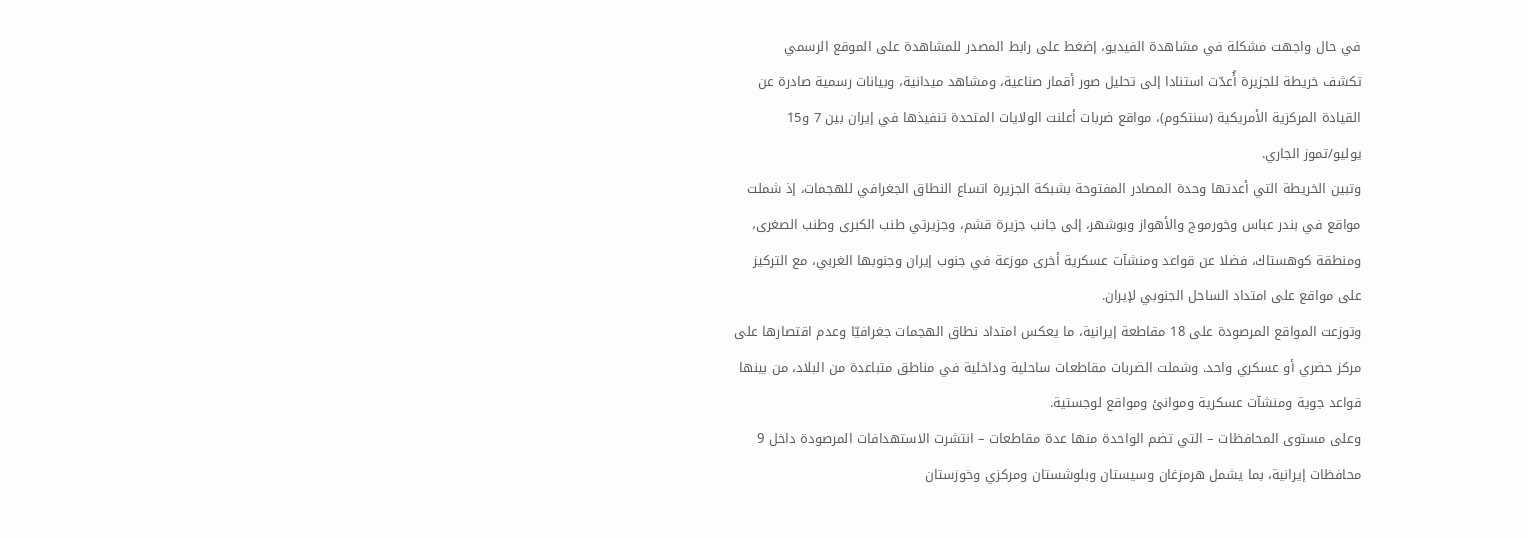في حال واجهت مشكلة في مشاهدة الفيديو، إضغط على رابط المصدر للمشاهدة على الموقع الرسمي
تكشف خريطة للجزيرة أُعدّت استنادا إلى تحليل صور أقمار صناعية، ومشاهد ميدانية، وبيانات رسمية صادرة عن القيادة المركزية الأمريكية (سنتكوم)، مواقع ضربات أعلنت الولايات المتحدة تنفيذها في إيران بين 7 و15 يوليو/تموز الجاري.
وتبين الخريطة التي أعدتها وحدة المصادر المفتوحة بشبكة الجزيرة اتساع النطاق الجغرافي للهجمات، إذ شملت مواقع في بندر عباس وخورموج والأهواز وبوشهر، إلى جانب جزيرة قشم، وجزيرتي طنب الكبرى وطنب الصغرى، ومنطقة كوهستاك، فضلا عن قواعد ومنشآت عسكرية أخرى موزعة في جنوب إيران وجنوبها الغربي، مع التركيز على مواقع على امتداد الساحل الجنوبي لإيران.
وتوزعت المواقع المرصودة على 18 مقاطعة إيرانية، ما يعكس امتداد نطاق الهجمات جغرافيّا وعدم اقتصارها على مركز حضري أو عسكري واحد. وشملت الضربات مقاطعات ساحلية وداخلية في مناطق متباعدة من البلاد، من بينها قواعد جوية ومنشآت عسكرية وموانئ ومواقع لوجستية.
وعلى مستوى المحافظات – التي تضم الواحدة منها عدة مقاطعات – انتشرت الاستهدافات المرصودة داخل 9 محافظات إيرانية، بما يشمل هرمزغان وسيستان وبلوشستان ومركزي وخوزستان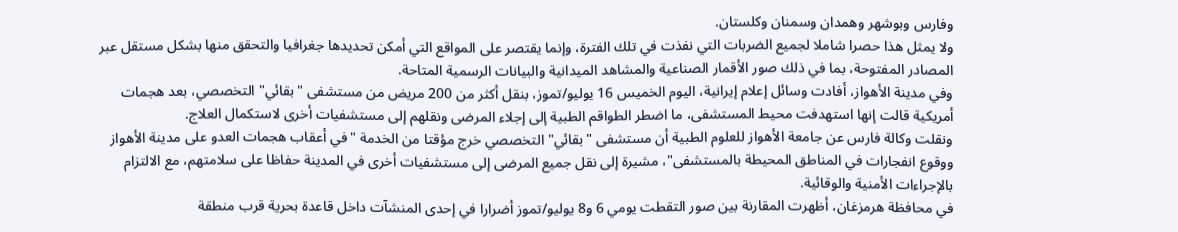وفارس وبوشهر وهمدان وسمنان وكلستان.
ولا يمثل هذا حصرا شاملا لجميع الضربات التي نفذت في تلك الفترة، وإنما يقتصر على المواقع التي أمكن تحديدها جغرافيا والتحقق منها بشكل مستقل عبر المصادر المفتوحة، بما في ذلك صور الأقمار الصناعية والمشاهد الميدانية والبيانات الرسمية المتاحة.
وفي مدينة الأهواز، أفادت وسائل إعلام إيرانية، اليوم الخميس 16 يوليو/تموز، بنقل أكثر من 200 مريض من مستشفى "بقائي" التخصصي، بعد هجمات أمريكية قالت إنها استهدفت محيط المستشفى، ما اضطر الطواقم الطبية إلى إجلاء المرضى ونقلهم إلى مستشفيات أخرى لاستكمال العلاج.
ونقلت وكالة فارس عن جامعة الأهواز للعلوم الطبية أن مستشفى "بقائي" التخصصي خرج مؤقتا من الخدمة "في أعقاب هجمات العدو على مدينة الأهواز ووقوع انفجارات في المناطق المحيطة بالمستشفى"، مشيرة إلى نقل جميع المرضى إلى مستشفيات أخرى في المدينة حفاظا على سلامتهم، مع الالتزام بالإجراءات الأمنية والوقائية.
في محافظة هرمزغان، أظهرت المقارنة بين صور التقطت يومي 6 و8 يوليو/تموز أضرارا في إحدى المنشآت داخل قاعدة بحرية قرب منطقة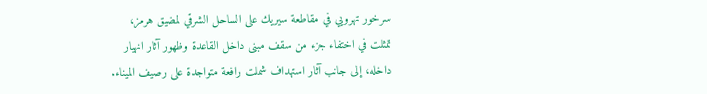سرخور تهرويي في مقاطعة سيريك على الساحل الشرقي لمضيق هرمز، تمثلت في اختفاء جزء من سقف مبنى داخل القاعدة وظهور آثار انهيار داخله، إلى جانب آثار استهداف شملت رافعة متواجدة على رصيف الميناء.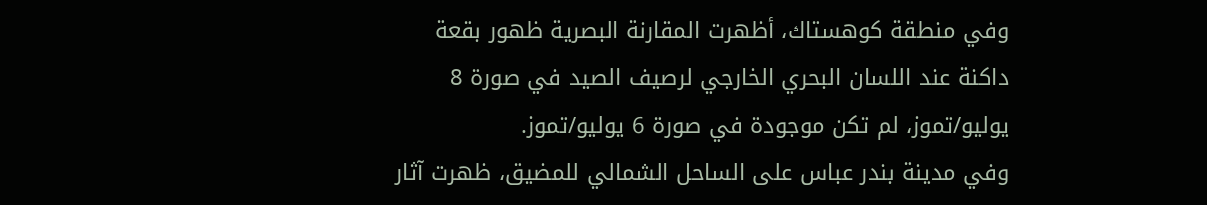وفي منطقة كوهستاك، أظهرت المقارنة البصرية ظهور بقعة داكنة عند اللسان البحري الخارجي لرصيف الصيد في صورة 8 يوليو/تموز، لم تكن موجودة في صورة 6 يوليو/تموز.
وفي مدينة بندر عباس على الساحل الشمالي للمضيق، ظهرت آثار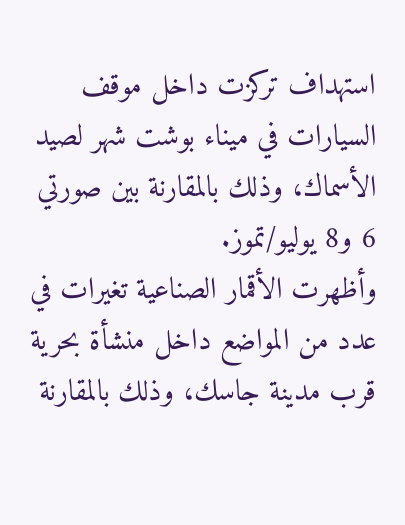استهداف تركزت داخل موقف السيارات في ميناء بوشت شهر لصيد الأسماك، وذلك بالمقارنة بين صورتي 6 و8 يوليو/تموز.
وأظهرت الأقمار الصناعية تغيرات في عدد من المواضع داخل منشأة بحرية قرب مدينة جاسك، وذلك بالمقارنة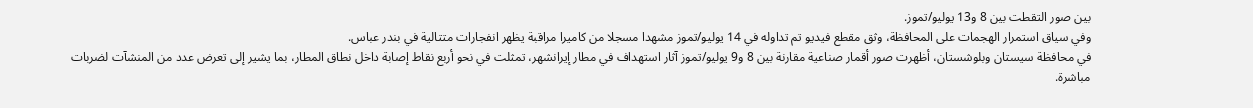بين صور التقطت بين 8 و13 يوليو/تموز.
وفي سياق استمرار الهجمات على المحافظة، وثق مقطع فيديو تم تداوله في 14 يوليو/تموز مشهدا مسجلا من كاميرا مراقبة يظهر انفجارات متتالية في بندر عباس.
في محافظة سيستان وبلوشستان، أظهرت صور أقمار صناعية مقارنة بين 8 و9 يوليو/تموز آثار استهداف في مطار إيرانشهر، تمثلت في نحو أربع نقاط إصابة داخل نطاق المطار، بما يشير إلى تعرض عدد من المنشآت لضربات مباشرة.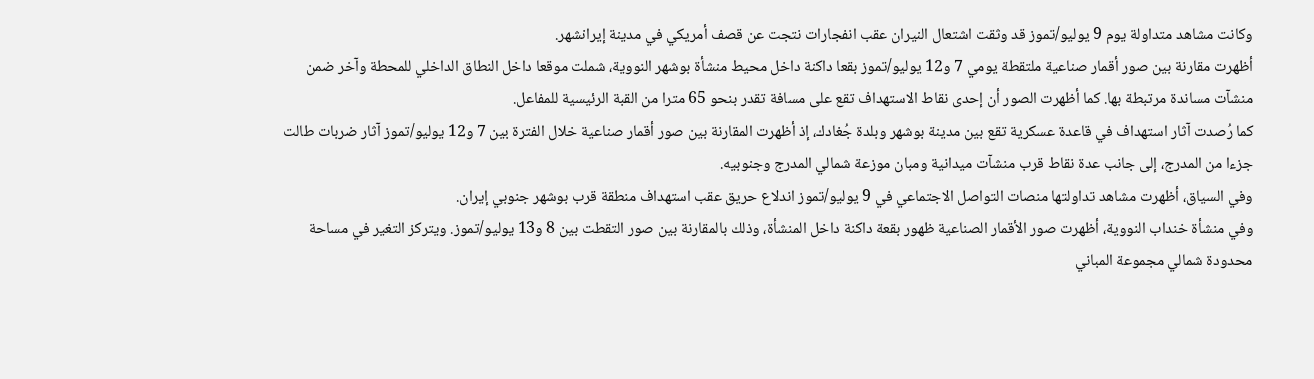وكانت مشاهد متداولة يوم 9 يوليو/تموز قد وثقت اشتعال النيران عقب انفجارات نتجت عن قصف أمريكي في مدينة إيرانشهر.
أظهرت مقارنة بين صور أقمار صناعية ملتقطة يومي 7 و12 يوليو/تموز بقعا داكنة داخل محيط منشأة بوشهر النووية، شملت موقعا داخل النطاق الداخلي للمحطة وآخر ضمن منشآت مساندة مرتبطة بها. كما أظهرت الصور أن إحدى نقاط الاستهداف تقع على مسافة تقدر بنحو 65 مترا من القبة الرئيسية للمفاعل.
كما رُصدت آثار استهداف في قاعدة عسكرية تقع بين مدينة بوشهر وبلدة جُغادك، إذ أظهرت المقارنة بين صور أقمار صناعية خلال الفترة بين 7 و12 يوليو/تموز آثار ضربات طالت جزءا من المدرج، إلى جانب عدة نقاط قرب منشآت ميدانية ومبان موزعة شمالي المدرج وجنوبيه.
وفي السياق، أظهرت مشاهد تداولتها منصات التواصل الاجتماعي في 9 يوليو/تموز اندلاع حريق عقب استهداف منطقة قرب بوشهر جنوبي إيران.
وفي منشأة خنداب النووية، أظهرت صور الأقمار الصناعية ظهور بقعة داكنة داخل المنشأة، وذلك بالمقارنة بين صور التقطت بين 8 و13 يوليو/تموز. ويتركز التغير في مساحة محدودة شمالي مجموعة المباني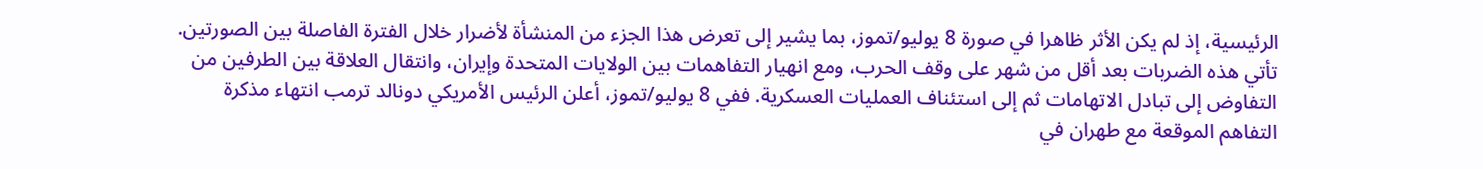الرئيسية، إذ لم يكن الأثر ظاهرا في صورة 8 يوليو/تموز، بما يشير إلى تعرض هذا الجزء من المنشأة لأضرار خلال الفترة الفاصلة بين الصورتين.
تأتي هذه الضربات بعد أقل من شهر على وقف الحرب، ومع انهيار التفاهمات بين الولايات المتحدة وإيران، وانتقال العلاقة بين الطرفين من التفاوض إلى تبادل الاتهامات ثم إلى استئناف العمليات العسكرية. ففي 8 يوليو/تموز، أعلن الرئيس الأمريكي دونالد ترمب انتهاء مذكرة التفاهم الموقعة مع طهران في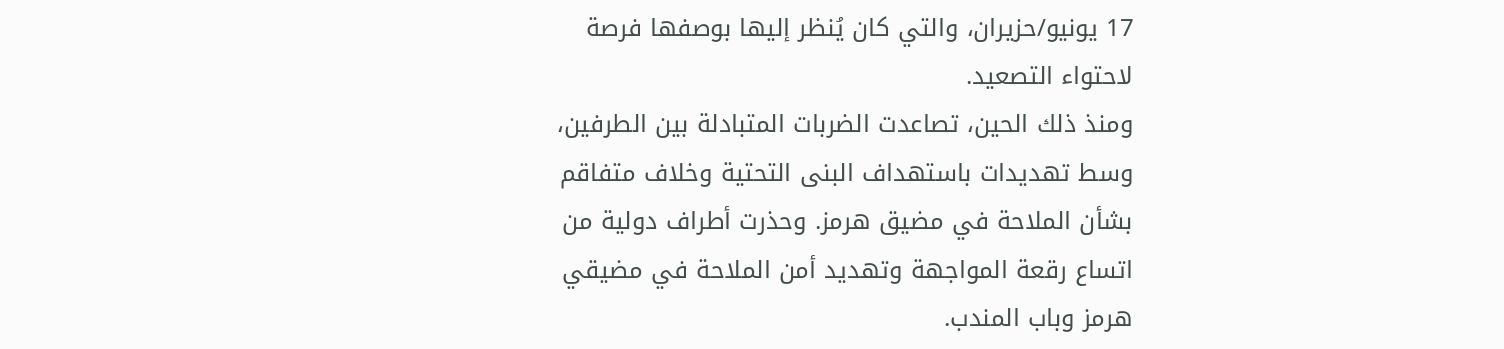17 يونيو/حزيران، والتي كان يُنظر إليها بوصفها فرصة لاحتواء التصعيد.
ومنذ ذلك الحين، تصاعدت الضربات المتبادلة بين الطرفين، وسط تهديدات باستهداف البنى التحتية وخلاف متفاقم بشأن الملاحة في مضيق هرمز. وحذرت أطراف دولية من اتساع رقعة المواجهة وتهديد أمن الملاحة في مضيقي هرمز وباب المندب.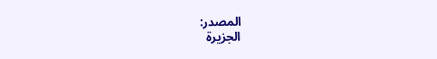المصدر:
الجزيرة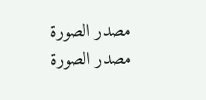مصدر الصورة
مصدر الصورة